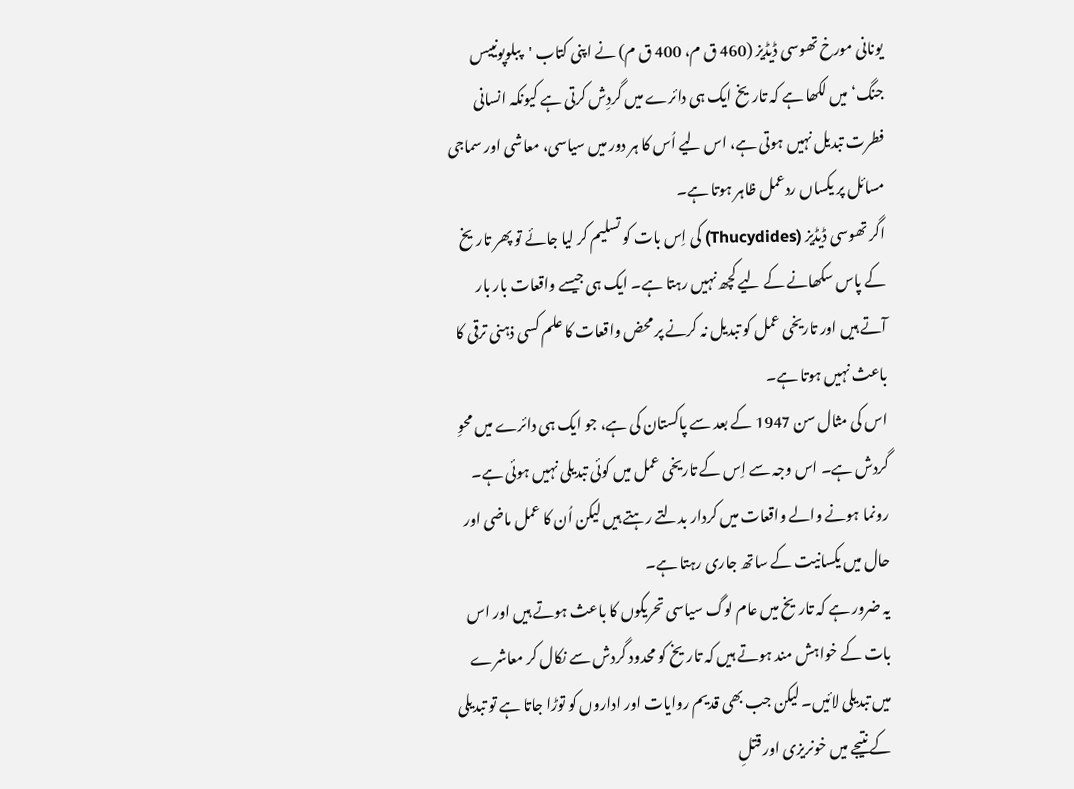یونانی مورخ تھوسی ڈیڈیز (460 ق م، 400 ق م) نے اپنی کتاب 'پبلوپونییس جنگ‘ میں لکھا ہے کہ تاریخ ایک ہی دائرے میں گردِش کرتی ہے کیونکہ انسانی فطرت تبدیل نہیں ہوتی ہے، اس لیے اُس کا ہر دور میں سیاسی، معاشی اور سماجی مسائل پر یکساں ردعمل ظاہر ہوتا ہے۔
اگر تھوسی ڈیڈیز (Thucydides) کی اِس بات کو تسلیم کر لیا جائے تو پھر تاریخ کے پاس سکھانے کے لیے کچھ نہیں رہتا ہے۔ ایک ہی جیسے واقعات بار بار آتے ہیں اور تاریخی عمل کو تبدیل نہ کرنے پر محض واقعات کا علم کسی ذہنی ترقی کا باعث نہیں ہوتا ہے۔
اس کی مثال سن 1947 کے بعد سے پاکستان کی ہے، جو ایک ہی دائرے میں محوِ گردش ہے۔ اس وجہ سے اِس کے تاریخی عمل میں کوئی تبدیلی نہیں ہوئی ہے۔ رونما ہونے والے واقعات میں کردار بدلتے رہتے ہیں لیکن اُن کا عمل ماضی اور حال میں یکسانیت کے ساتھ جاری رہتا ہے۔
یہ ضرور ہے کہ تاریخ میں عام لوگ سیاسی تحریکوں کا باعث ہوتے ہیں اور اس بات کے خواہش مند ہوتے ہیں کہ تاریخ کو محدود گردش سے نکال کر معاشرے میں تبدیلی لائیں۔ لیکن جب بھی قدیم روایات اور اداروں کو توڑا جاتا ہے تو تبدیلی کے نتیجے میں خونریزی اور قتلِ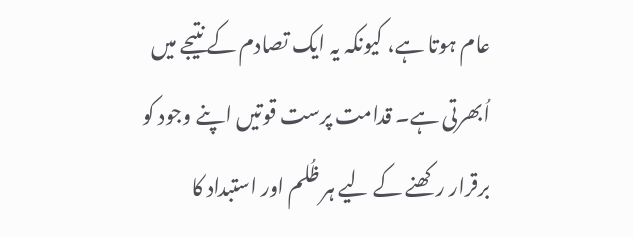عام ہوتا ہے، کیونکہ یہ ایک تصادم کے نتیجے میں اُبھرتی ہے۔ قدامت پرست قوتیں اپنے وجود کو برقرار رکھنے کے لیے ہر ظُلم اور استبداد کا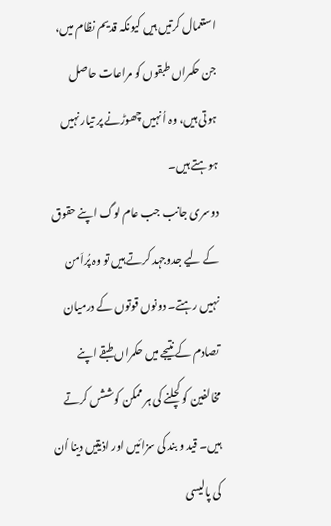استعمال کرتیں ہیں کیونکہ قدیم نظام میں، جن حکمراں طبقوں کو مراعات حاصل ہوتی ہیں، وہ اُنہیں چھوڑنے پر تیار نہیں ہوہتے ہیں۔
دوسری جانب جب عام لوگ اپنے حقوق کے لیے جدوجہد کرتے ہیں تو وہ پُراَمن نہیں رہتے۔ دونوں قوتوں کے درمیان تصادم کے نتیجے میں حکمراں طبقے اپنے مخالفین کو کچلنے کی ہر ممکن کوششں کرتے ہیں۔ قید و بند کی سزائیں اور اذیتیں دینا اُن کی پالیسی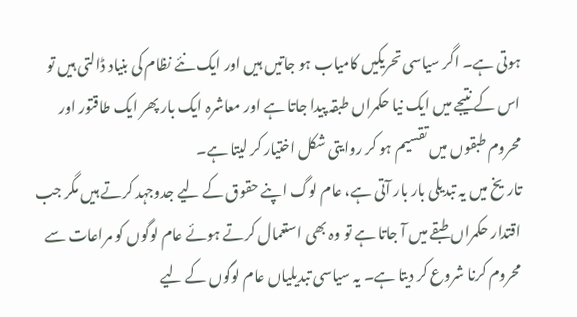ہوتی ہے۔ اگر سیاسی تحریکیں کامیاب ہو جاتیں ہیں اور ایک نئے نظام کی بنیاد ڈالتی ہیں تو اس کے نتیجے میں ایک نیا حکمراں طبقہ پیدا جاتا ہے اور معاشرہ ایک بار پھر ایک طاقتور اور محروم طبقوں میں تقسیم ہو کر روایتی شکل اختیار کر لیتا ہے۔
تاریخ میں یہ تبدیلی بار بار آتی ہے، عام لوگ اپنے حقوق کے لیے جدوجہد کرتے ہیں مگر جب اقتدار حکمراں طبقے میں آ جاتا ہے تو وہ بھی استعمال کرتے ہوئے عام لوگوں کو مراعات سے محروم کرنا شروع کر دیتا ہے۔ یہ سیاسی تبدیلیاں عام لوگوں کے لیے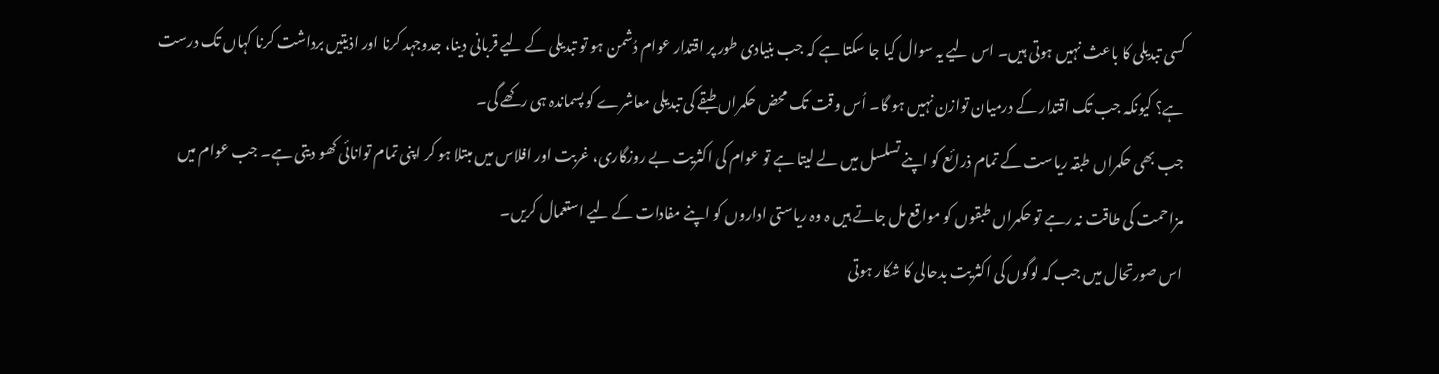کسی تبدیلی کا باعث نہیں ہوتی ہیں۔ اس لیے یہ سوال کیا جا سکتا ہے کہ جب بنیادی طور پر اقتدار عوام دُشمن ہو تو تبدیلی کے لیے قربانی دینا، جدوجہد کرنا اور اذیتیں برداشت کرنا کہاں تک درست ہے؟ کیونکہ جب تک اقتدار کے درمیان توازن نہیں ہو گا۔ اُس وقت تک محض حکمراں طبقے کی تبدیلی معاشرے کو پسماندہ ہی رکھے گی۔
جب بھی حکمراں طبقہ ریاست کے تمام ذرائع کو اپنے تسلسل میں لے لیتا ہے تو عوام کی اکثریت بے روزگاری، غربت اور افلاس میں مبتلا ہو کر اپنی تمام توانائی کھو دیتی ہے۔ جب عوام میں مزاحمت کی طاقت نہ رہے تو حکمراں طبقوں کو مواقع مل جاتے ہیں ہ وہ ریاستی اداروں کو اپنے مفادات کے لیے استعمال کریں۔
اس صورتحال میں جب کہ لوگوں کی اکثریت بدحالی کا شکار ہوتی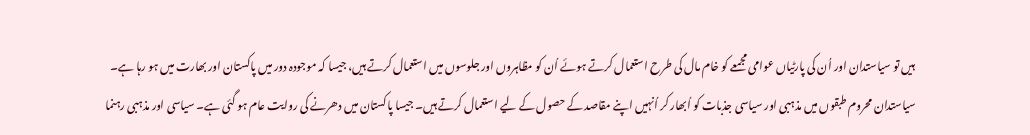ہیں تو سیاستدان اور اُن کی پارٹیاں عوامی مجمعے کو خام مال کی طرح استعمال کرتے ہوئے اُن کو مظاہروں اور جلوسوں میں استعمال کرتے ہیں، جیسا کہ موجودہ دور میں پاکستان اور بھارت میں ہو رہا ہے۔
سیاستدان محروم طبقوں میں مذہبی اور سیاسی جذبات کو اُبھار کر اُنہیں اپنے مقاصد کے حصول کے لیے استعمال کرتے ہیں۔ جیسا پاکستان میں دھرنے کی روایت عام ہو گئی ہے۔ سیاسی اور مذہبی رہنما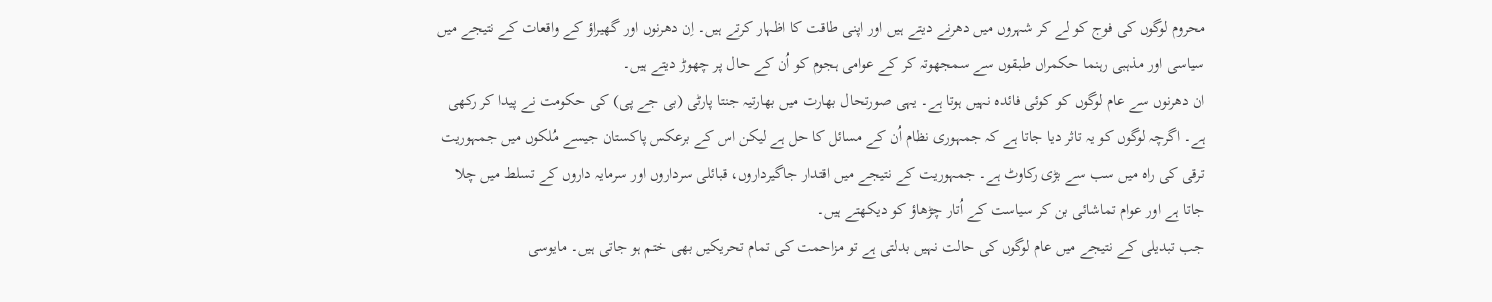محروم لوگوں کی فوج کو لے کر شہروں میں دھرنے دیتے ہیں اور اپنی طاقت کا اظہار کرتے ہیں۔ اِن دھرنوں اور گھیراؤ کے واقعات کے نتیجے میں سیاسی اور مذہبی رہنما حکمراں طبقوں سے سمجھوتہ کر کے عوامی ہجوم کو اُن کے حال پر چھوڑ دیتے ہیں۔
ان دھرنوں سے عام لوگوں کو کوئی فائدہ نہیں ہوتا ہے۔ یہی صورتحال بھارت میں بھارتیہ جنتا پارٹی (بی جے پی) کی حکومت نے پیدا کر رکھی ہے۔ اگرچہ لوگوں کو یہ تاثر دیا جاتا ہے کہ جمہوری نظام اُن کے مسائل کا حل ہے لیکن اس کے برعکس پاکستان جیسے مُلکوں میں جمہوریت ترقی کی راہ میں سب سے بڑی رکاوٹ ہے۔ جمہوریت کے نتیجے میں اقتدار جاگیرداروں، قبائلی سرداروں اور سرمایہ داروں کے تسلط میں چلا جاتا ہے اور عوام تماشائی بن کر سیاست کے اُتار چڑھاؤ کو دیکھتے ہیں۔
جب تبدیلی کے نتیجے میں عام لوگوں کی حالت نہیں بدلتی ہے تو مزاحمت کی تمام تحریکیں بھی ختم ہو جاتی ہیں۔ مایوسی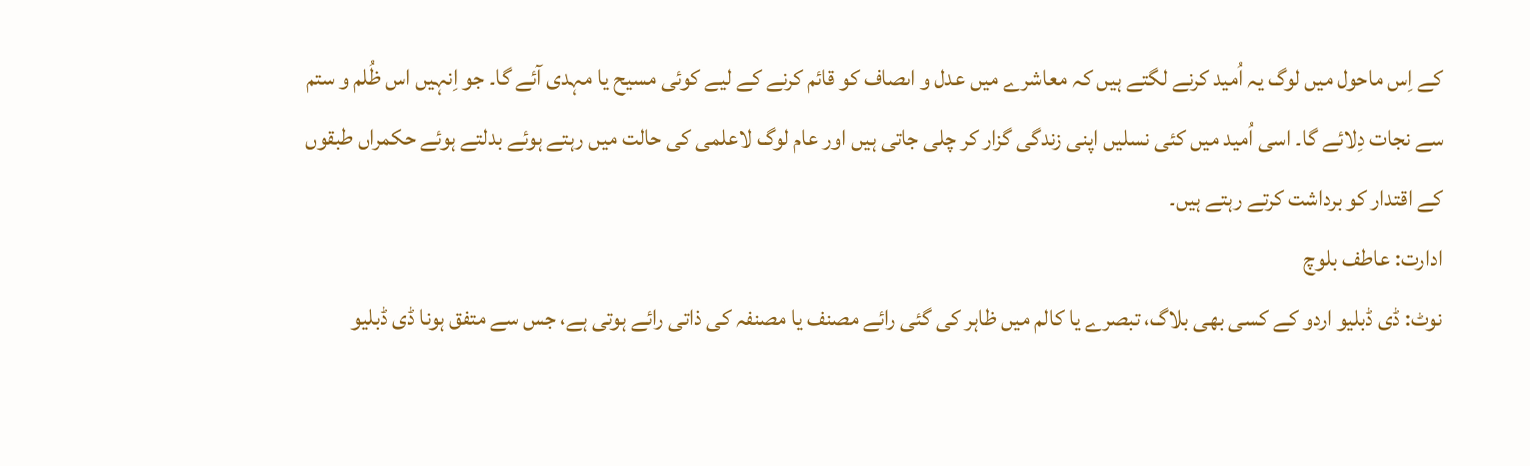کے اِس ماحول میں لوگ یہ اُمید کرنے لگتے ہیں کہ معاشرے میں عدل و اںصاف کو قائم کرنے کے لیے کوئی مسیح یا مہدی آئے گا۔ جو اِنہیں اس ظُلم و ستم سے نجات دِلائے گا۔ اسی اُمید میں کئی نسلیں اپنی زندگی گزار کر چلی جاتی ہیں اور عام لوگ لاعلمی کی حالت میں رہتے ہوئے بدلتے ہوئے حکمراں طبقوں کے اقتدار کو برداشت کرتے رہتے ہیں۔
ادارت: عاطف بلوچ
نوٹ: ڈی ڈبلیو اردو کے کسی بھی بلاگ، تبصرے یا کالم میں ظاہر کی گئی رائے مصنف یا مصنفہ کی ذاتی رائے ہوتی ہے، جس سے متفق ہونا ڈی ڈبلیو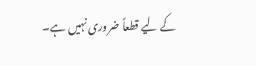کے لیے قطعاً ضروری نہیں ہے۔